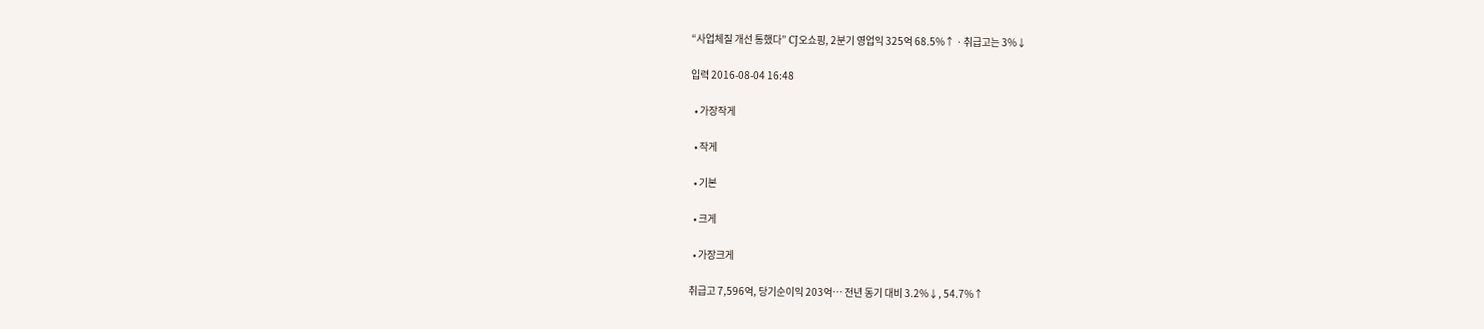“사업체질 개선 통했다” CJ오쇼핑, 2분기 영업익 325억 68.5%↑ㆍ취급고는 3%↓

입력 2016-08-04 16:48

  • 가장작게

  • 작게

  • 기본

  • 크게

  • 가장크게

취급고 7,596억, 당기순이익 203억… 전년 동기 대비 3.2%↓, 54.7%↑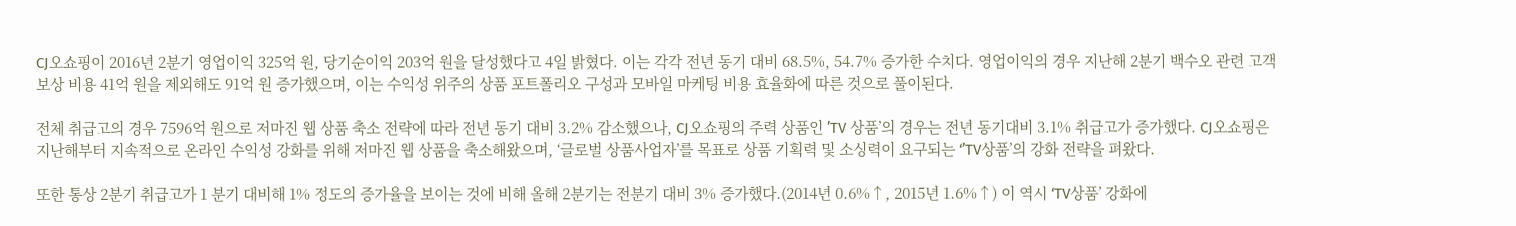CJ오쇼핑이 2016년 2분기 영업이익 325억 원, 당기순이익 203억 원을 달성했다고 4일 밝혔다. 이는 각각 전년 동기 대비 68.5%, 54.7% 증가한 수치다. 영업이익의 경우 지난해 2분기 백수오 관련 고객보상 비용 41억 원을 제외해도 91억 원 증가했으며, 이는 수익성 위주의 상품 포트폴리오 구성과 모바일 마케팅 비용 효율화에 따른 것으로 풀이된다.

전체 취급고의 경우 7596억 원으로 저마진 웹 상품 축소 전략에 따라 전년 동기 대비 3.2% 감소했으나, CJ오쇼핑의 주력 상품인 ’TV 상품’의 경우는 전년 동기대비 3.1% 취급고가 증가했다. CJ오쇼핑은 지난해부터 지속적으로 온라인 수익성 강화를 위해 저마진 웹 상품을 축소해왔으며, ‘글로벌 상품사업자’를 목표로 상품 기획력 및 소싱력이 요구되는 ‘’TV상품’의 강화 전략을 펴왔다.

또한 통상 2분기 취급고가 1 분기 대비해 1% 정도의 증가율을 보이는 것에 비해 올해 2분기는 전분기 대비 3% 증가했다.(2014년 0.6%↑, 2015년 1.6%↑) 이 역시 ‘TV상품’ 강화에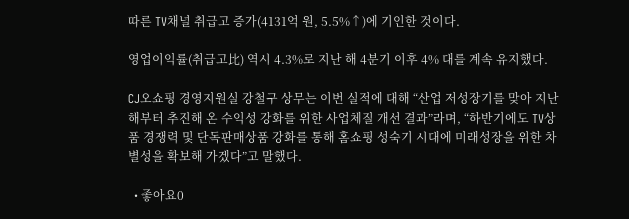따른 TV채널 취급고 증가(4131억 원, 5.5%↑)에 기인한 것이다.

영업이익률(취급고比) 역시 4.3%로 지난 해 4분기 이후 4% 대를 계속 유지했다.

CJ오쇼핑 경영지원실 강철구 상무는 이번 실적에 대해 “산업 저성장기를 맞아 지난해부터 추진해 온 수익성 강화를 위한 사업체질 개선 결과”라며, “하반기에도 TV상품 경쟁력 및 단독판매상품 강화를 통해 홈쇼핑 성숙기 시대에 미래성장을 위한 차별성을 확보해 가겠다”고 말했다.

  • 좋아요0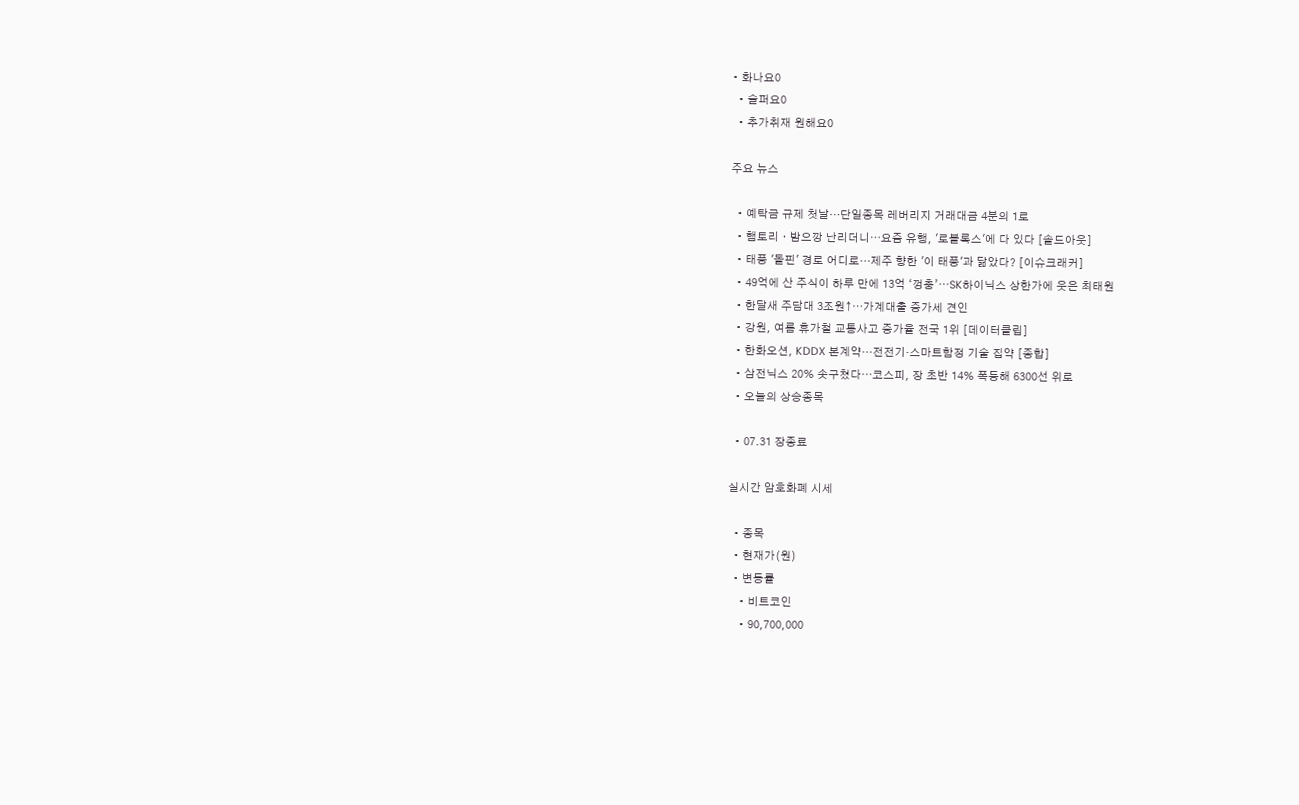• 화나요0
  • 슬퍼요0
  • 추가취재 원해요0

주요 뉴스

  • 예탁금 규제 첫날…단일종목 레버리지 거래대금 4분의 1로
  • 햄토리ㆍ밤으깡 난리더니⋯요즘 유행, '로블록스'에 다 있다 [솔드아웃]
  • 태풍 '돌핀' 경로 어디로…제주 향한 '이 태풍'과 닮았다? [이슈크래커]
  • 49억에 산 주식이 하루 만에 13억 ‘껑충’⋯SK하이닉스 상한가에 웃은 최태원
  • 한달새 주담대 3조원↑⋯가계대출 증가세 견인
  • 강원, 여름 휴가철 교통사고 증가율 전국 1위 [데이터클립]
  • 한화오션, KDDX 본계약…전전기·스마트함정 기술 집약 [종합]
  • 삼전닉스 20% 솟구쳤다⋯코스피, 장 초반 14% 폭등해 6300선 위로
  • 오늘의 상승종목

  • 07.31 장종료

실시간 암호화폐 시세

  • 종목
  • 현재가(원)
  • 변동률
    • 비트코인
    • 90,700,000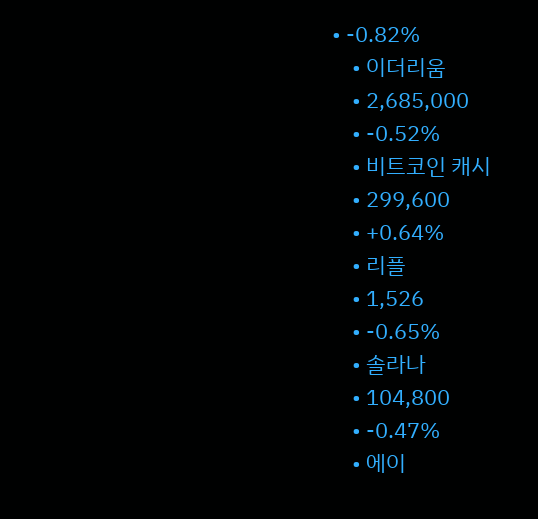• -0.82%
    • 이더리움
    • 2,685,000
    • -0.52%
    • 비트코인 캐시
    • 299,600
    • +0.64%
    • 리플
    • 1,526
    • -0.65%
    • 솔라나
    • 104,800
    • -0.47%
    • 에이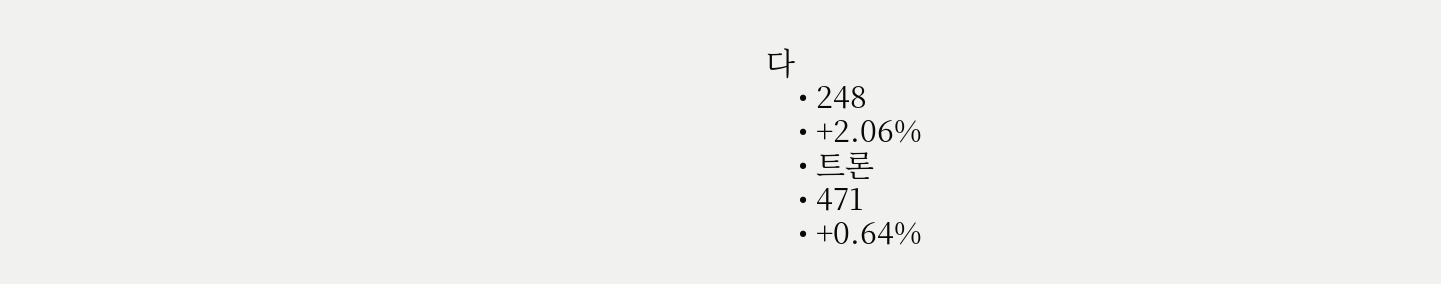다
    • 248
    • +2.06%
    • 트론
    • 471
    • +0.64%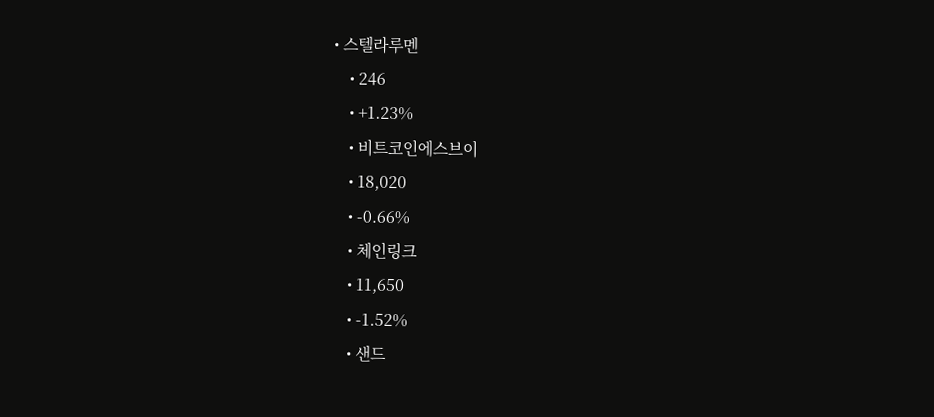• 스텔라루멘
    • 246
    • +1.23%
    • 비트코인에스브이
    • 18,020
    • -0.66%
    • 체인링크
    • 11,650
    • -1.52%
    • 샌드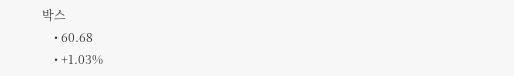박스
    • 60.68
    • +1.03%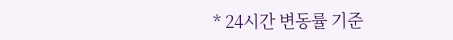* 24시간 변동률 기준